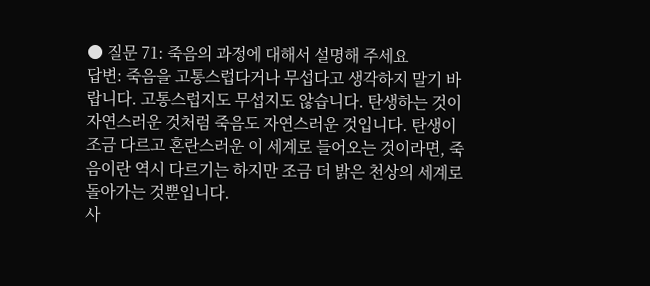● 질문 71: 죽음의 과정에 대해서 설명해 주세요
답변: 죽음을 고통스럽다거나 무섭다고 생각하지 말기 바랍니다. 고통스럽지도 무섭지도 않습니다. 탄생하는 것이 자연스러운 것처럼 죽음도 자연스러운 것입니다. 탄생이 조금 다르고 혼란스러운 이 세계로 들어오는 것이라면, 죽음이란 역시 다르기는 하지만 조금 더 밝은 천상의 세계로 돌아가는 것뿐입니다.
사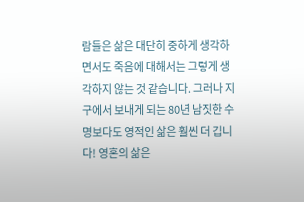람들은 삶은 대단히 중하게 생각하면서도 죽음에 대해서는 그렇게 생각하지 않는 것 같습니다. 그러나 지구에서 보내게 되는 80년 남짓한 수명보다도 영적인 삶은 훨씬 더 깁니다! 영혼의 삶은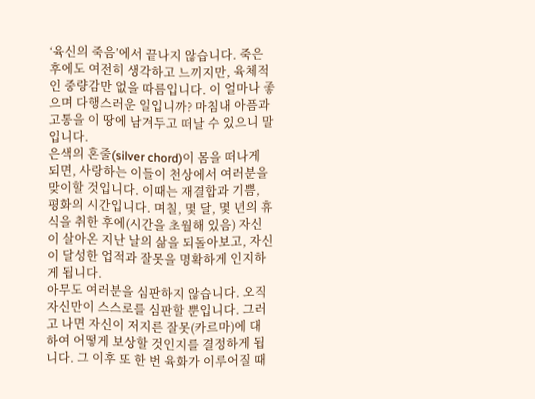‘육신의 죽음’에서 끝나지 않습니다. 죽은 후에도 여전히 생각하고 느끼지만, 육체적인 중량감만 없을 따름입니다. 이 얼마나 좋으며 다행스러운 일입니까? 마침내 아픔과 고통을 이 땅에 남겨두고 떠날 수 있으니 말입니다.
은색의 혼줄(silver chord)이 몸을 떠나게 되면, 사랑하는 이들이 천상에서 여러분을 맞이할 것입니다. 이때는 재결합과 기쁨, 평화의 시간입니다. 며칠, 몇 달, 몇 년의 휴식을 취한 후에(시간을 초월해 있음) 자신이 살아온 지난 날의 삶을 되돌아보고, 자신이 달성한 업적과 잘못을 명확하게 인지하게 됩니다.
아무도 여러분을 심판하지 않습니다. 오직 자신만이 스스로를 심판할 뿐입니다. 그러고 나면 자신이 저지른 잘못(카르마)에 대하여 어떻게 보상할 것인지를 결정하게 됩니다. 그 이후 또 한 번 육화가 이루어질 때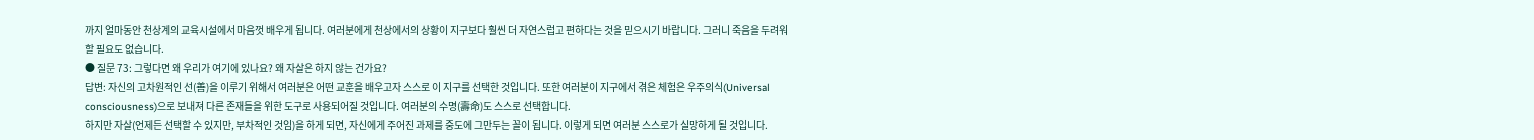까지 얼마동안 천상계의 교육시설에서 마음껏 배우게 됩니다. 여러분에게 천상에서의 상황이 지구보다 훨씬 더 자연스럽고 편하다는 것을 믿으시기 바랍니다. 그러니 죽음을 두려워할 필요도 없습니다.
● 질문 73: 그렇다면 왜 우리가 여기에 있나요? 왜 자살은 하지 않는 건가요?
답변: 자신의 고차원적인 선(善)을 이루기 위해서 여러분은 어떤 교훈을 배우고자 스스로 이 지구를 선택한 것입니다. 또한 여러분이 지구에서 겪은 체험은 우주의식(Universal consciousness)으로 보내져 다른 존재들을 위한 도구로 사용되어질 것입니다. 여러분의 수명(壽命)도 스스로 선택합니다.
하지만 자살(언제든 선택할 수 있지만, 부차적인 것임)을 하게 되면, 자신에게 주어진 과제를 중도에 그만두는 꼴이 됩니다. 이렇게 되면 여러분 스스로가 실망하게 될 것입니다.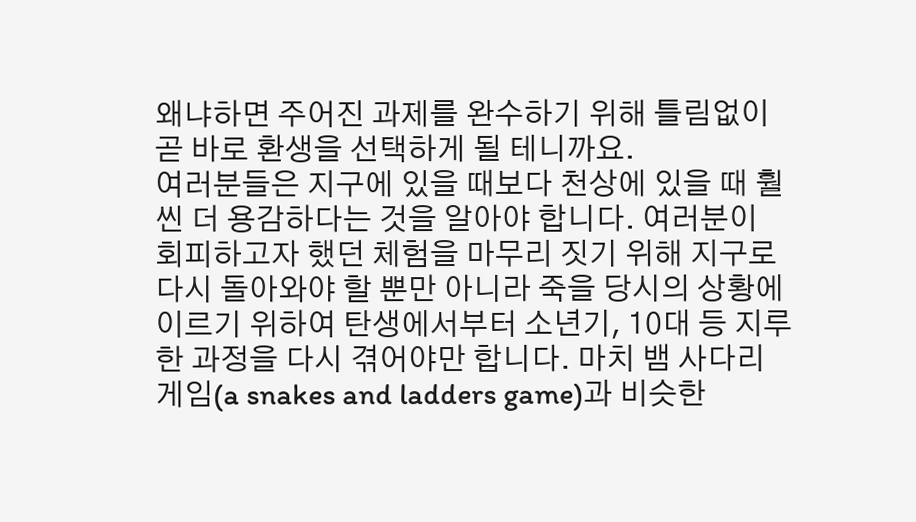왜냐하면 주어진 과제를 완수하기 위해 틀림없이 곧 바로 환생을 선택하게 될 테니까요.
여러분들은 지구에 있을 때보다 천상에 있을 때 훨씬 더 용감하다는 것을 알아야 합니다. 여러분이 회피하고자 했던 체험을 마무리 짓기 위해 지구로 다시 돌아와야 할 뿐만 아니라 죽을 당시의 상황에 이르기 위하여 탄생에서부터 소년기, 10대 등 지루한 과정을 다시 겪어야만 합니다. 마치 뱀 사다리 게임(a snakes and ladders game)과 비슷한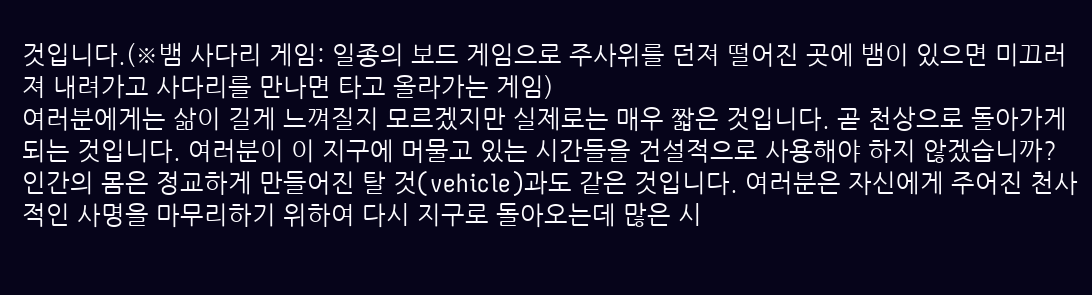것입니다.(※뱀 사다리 게임: 일종의 보드 게임으로 주사위를 던져 떨어진 곳에 뱀이 있으면 미끄러져 내려가고 사다리를 만나면 타고 올라가는 게임)
여러분에게는 삶이 길게 느껴질지 모르겠지만 실제로는 매우 짧은 것입니다. 곧 천상으로 돌아가게 되는 것입니다. 여러분이 이 지구에 머물고 있는 시간들을 건설적으로 사용해야 하지 않겠습니까? 인간의 몸은 정교하게 만들어진 탈 것(vehicle)과도 같은 것입니다. 여러분은 자신에게 주어진 천사적인 사명을 마무리하기 위하여 다시 지구로 돌아오는데 많은 시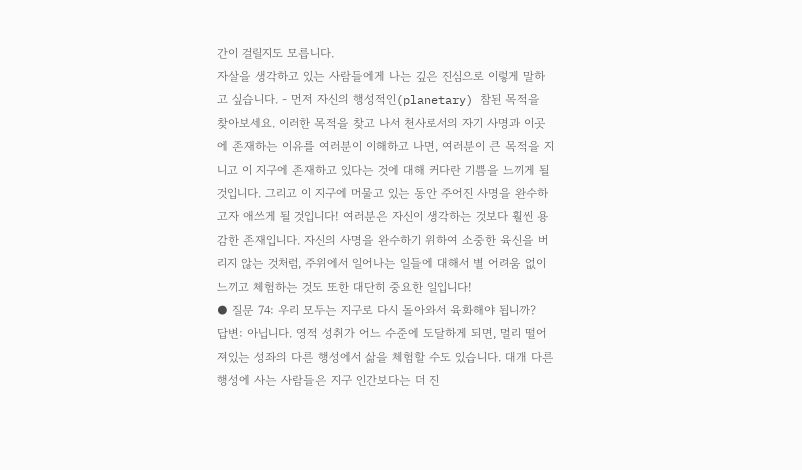간이 걸릴지도 모릅니다.
자살을 생각하고 있는 사람들에게 나는 깊은 진심으로 이렇게 말하고 싶습니다. - 먼저 자신의 행성적인(planetary) 참된 목적을 찾아보세요. 이러한 목적을 찾고 나서 천사로서의 자기 사명과 이곳에 존재하는 이유를 여러분이 이해하고 나면, 여러분이 큰 목적을 지니고 이 지구에 존재하고 있다는 것에 대해 커다란 기쁨을 느끼게 될 것입니다. 그리고 이 지구에 머물고 있는 동안 주어진 사명을 완수하고자 애쓰게 될 것입니다! 여러분은 자신이 생각하는 것보다 훨씬 용감한 존재입니다. 자신의 사명을 완수하기 위하여 소중한 육신을 버리지 않는 것처럼, 주위에서 일어나는 일들에 대해서 별 어려움 없이 느끼고 체험하는 것도 또한 대단히 중요한 일입니다!
● 질문 74: 우리 모두는 지구로 다시 돌아와서 육화해야 됩니까?
답변: 아닙니다. 영적 성취가 어느 수준에 도달하게 되면, 멀리 떨어져있는 성좌의 다른 행성에서 삶을 체험할 수도 있습니다. 대개 다른 행성에 사는 사람들은 지구 인간보다는 더 진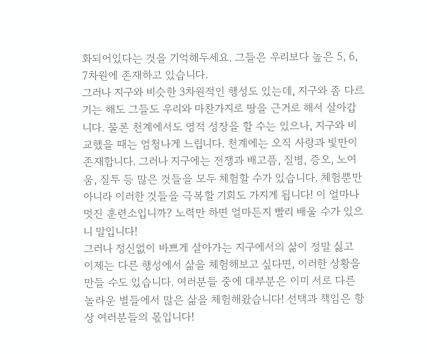화되어있다는 것을 기억해두세요. 그들은 우리보다 높은 5, 6, 7차원에 존재하고 있습니다.
그러나 지구와 비슷한 3차원적인 행성도 있는데, 지구와 좀 다르기는 해도 그들도 우리와 마찬가지로 땅을 근거로 해서 살아갑니다. 물론 천계에서도 영적 성장을 할 수는 있으나, 지구와 비교했을 때는 엄청나게 느립니다. 천계에는 오직 사랑과 빛만이 존재합니다. 그러나 지구에는 전쟁과 배고픔, 질병, 증오, 노여움, 질투 등 많은 것들을 모두 체험할 수가 있습니다. 체험뿐만 아니라 이러한 것들을 극복할 기회도 가지게 됩니다! 이 얼마나 멋진 훈련소입니까? 노력만 하면 얼마든지 빨리 배울 수가 있으니 말입니다!
그러나 정신없이 바쁘게 살아가는 지구에서의 삶이 정말 싫고 이제는 다른 행성에서 삶을 체험해보고 싶다면, 이러한 상황을 만들 수도 있습니다. 여러분들 중에 대부분은 이미 서로 다른 놀라운 별들에서 많은 삶을 체험해왔습니다! 선택과 책임은 항상 여러분들의 몫입니다!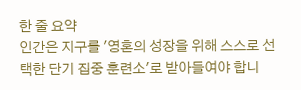한 줄 요약
인간은 지구를 '영혼의 성장을 위해 스스로 선택한 단기 집중 훈련소'로 받아들여야 합니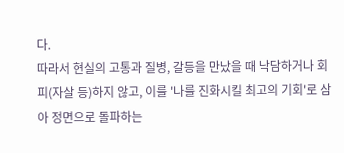다.
따라서 현실의 고통과 질병, 갈등을 만났을 때 낙담하거나 회피(자살 등)하지 않고, 이를 '나를 진화시킬 최고의 기회'로 삼아 정면으로 돌파하는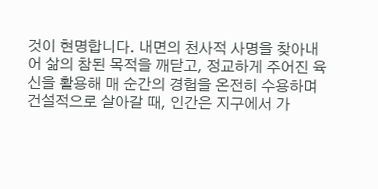것이 현명합니다. 내면의 천사적 사명을 찾아내어 삶의 참된 목적을 깨닫고, 정교하게 주어진 육신을 활용해 매 순간의 경험을 온전히 수용하며 건설적으로 살아갈 때, 인간은 지구에서 가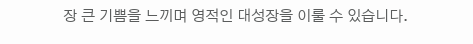장 큰 기쁨을 느끼며 영적인 대성장을 이룰 수 있습니다.